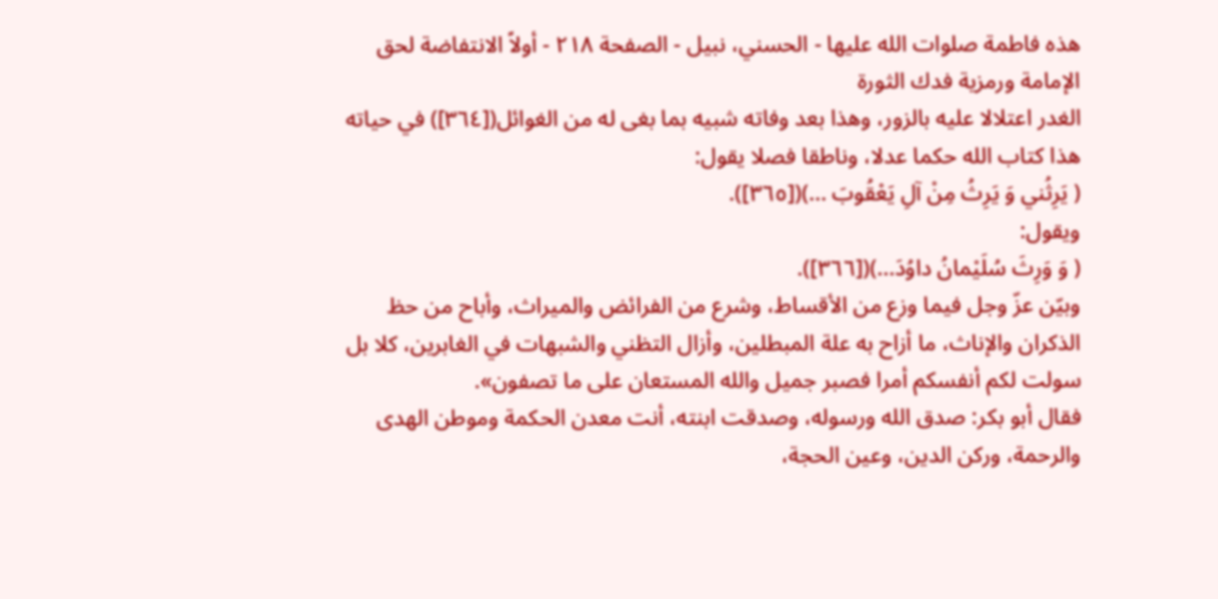هذه فاطمة صلوات الله عليها - الحسني، نبيل - الصفحة ٢١٨ - أولاً الانتفاضة لحق الإمامة ورمزية فدك الثورة
الغدر اعتلالا عليه بالزور، وهذا بعد وفاته شبيه بما بغى له من الغوائل([٣٦٤]) في حياته هذا كتاب الله حكما عدلا، وناطقا فصلا يقول:
( يَرِثُني وَ يَرِثُ مِنْ آلِ يَعْقُوبَ ...)([٣٦٥]).
ويقول:
( وَ وَرِثَ سُلَيْمانُ داوُدَ...)([٣٦٦]).
وبيّن عزّ وجل فيما وزع من الأقساط، وشرع من الفرائض والميراث، وأباح من حظ الذكران والإناث، ما أزاح به علة المبطلين، وأزال التظني والشبهات في الغابرين، كلا بل سولت لكم أنفسكم أمرا فصبر جميل والله المستعان على ما تصفون».
فقال أبو بكر: صدق الله ورسوله، وصدقت ابنته، أنت معدن الحكمة وموطن الهدى والرحمة، وركن الدين، وعين الحجة،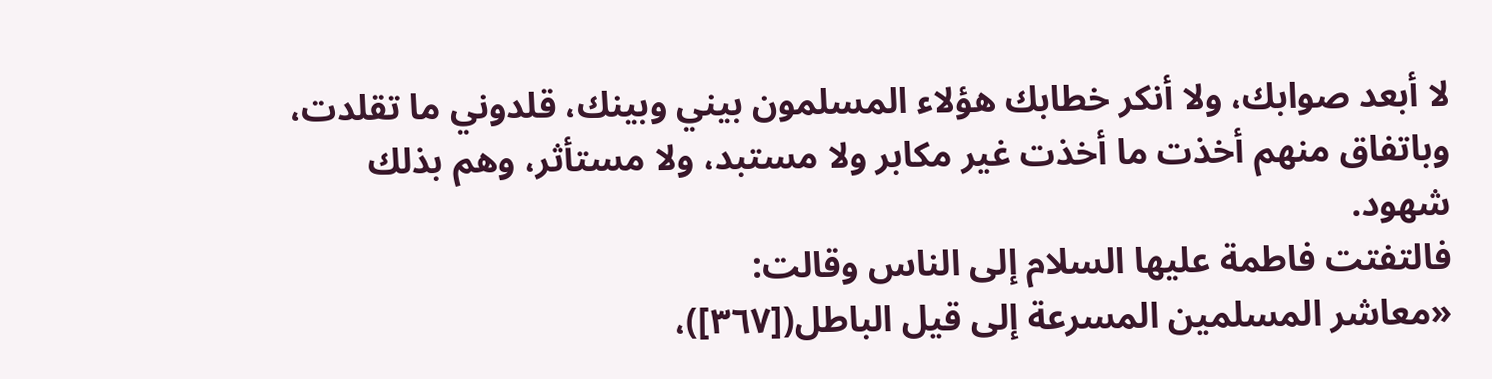لا أبعد صوابك، ولا أنكر خطابك هؤلاء المسلمون بيني وبينك، قلدوني ما تقلدت، وباتفاق منهم أخذت ما أخذت غير مكابر ولا مستبد، ولا مستأثر، وهم بذلك شهود.
فالتفتت فاطمة عليها السلام إلى الناس وقالت:
«معاشر المسلمين المسرعة إلى قيل الباطل([٣٦٧])،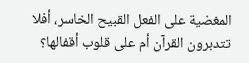المغضية على الفعل القبيح الخاسر، أفلا تتدبرون القرآن أم على قلوب أقفالها؟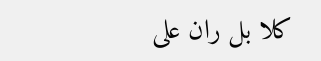كلا بل ران على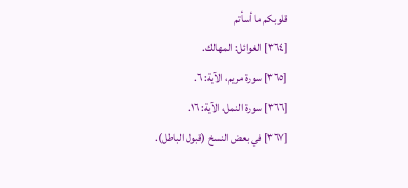قلوبكم ما أسأتم
[٣٦٤] الغوائل: المهالك.
[٣٦٥] سورة مريم، الآية: ٦.
[٣٦٦] سورة النمل، الآية: ١٦.
[٣٦٧] في بعض النسخ (قبول الباطل).